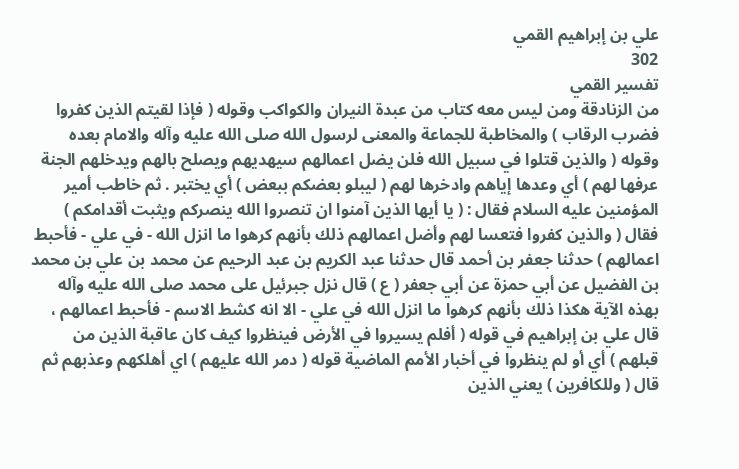علي بن إبراهيم القمي
302
تفسير القمي
من الزنادقة ومن ليس معه كتاب من عبدة النيران والكواكب وقوله ( فإذا لقيتم الذين كفروا فضرب الرقاب ) والمخاطبة للجماعة والمعنى لرسول الله صلى الله عليه وآله والامام بعده وقوله ( والذين قتلوا في سبيل الله فلن يضل اعمالهم سيهديهم ويصلح بالهم ويدخلهم الجنة عرفها لهم ) أي وعدها إياهم وادخرها لهم ( ليبلو بعضكم ببعض ) أي يختبر . ثم خاطب أمير المؤمنين عليه السلام فقال : ( يا أيها الذين آمنوا ان تنصروا الله ينصركم ويثبت أقدامكم ) فقال ( والذين كفروا فتعسا لهم وأضل اعمالهم ذلك بأنهم كرهوا ما انزل الله - في علي - فأحبط اعمالهم ) حدثنا جعفر بن أحمد قال حدثنا عبد الكريم بن عبد الرحيم عن محمد بن علي بن محمد بن الفضيل عن أبي حمزة عن أبي جعفر ( ع ) قال نزل جبرئيل على محمد صلى الله عليه وآله بهذه الآية هكذا ذلك بأنهم كرهوا ما انزل الله في علي - الا انه كشط الاسم - فأحبط اعمالهم ، قال علي بن إبراهيم في قوله ( أفلم يسيروا في الأرض فينظروا كيف كان عاقبة الذين من قبلهم ) أي أو لم ينظروا في أخبار الأمم الماضية قوله ( دمر الله عليهم ) اي أهلكهم وعذبهم ثم قال ( وللكافرين ) يعني الذين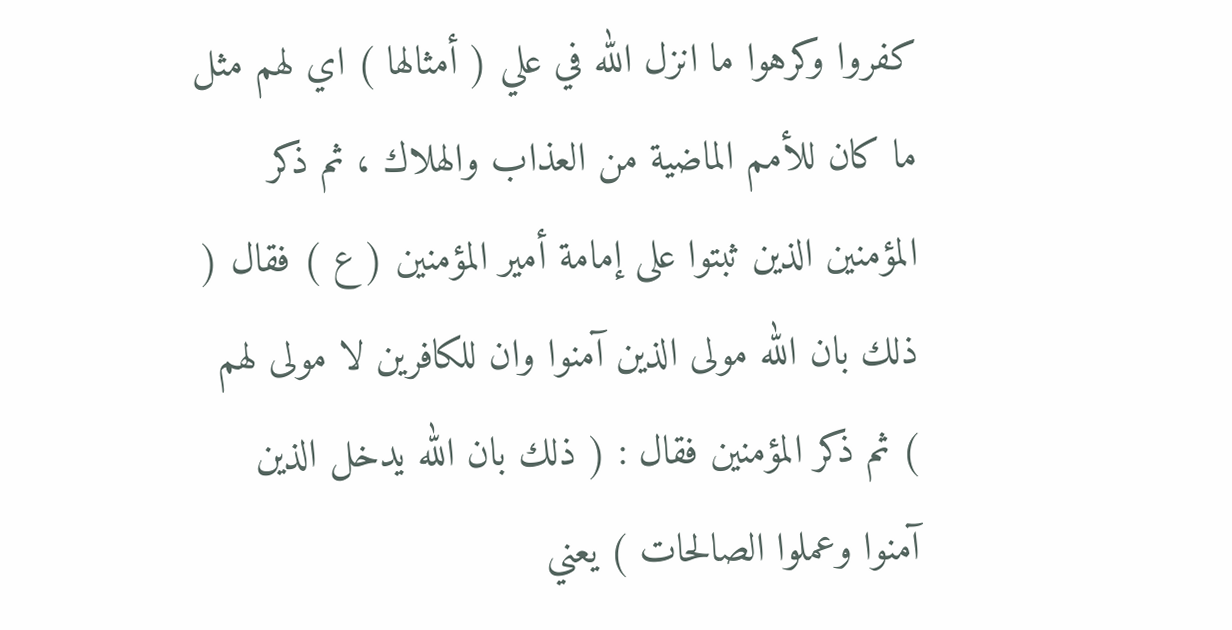كفروا وكرهوا ما انزل الله في علي ( أمثالها ) اي لهم مثل ما كان للأمم الماضية من العذاب والهلاك ، ثم ذكر المؤمنين الذين ثبتوا على إمامة أمير المؤمنين ( ع ) فقال ( ذلك بان الله مولى الذين آمنوا وان للكافرين لا مولى لهم ) ثم ذكر المؤمنين فقال : ( ذلك بان الله يدخل الذين آمنوا وعملوا الصالحات ) يعني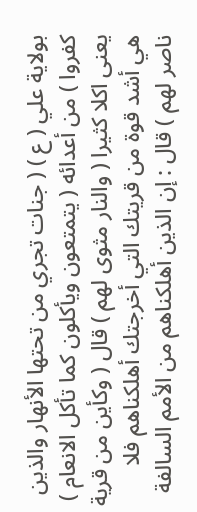بولاية علي ( ع ) ( جنات تجري من تحتها الأنهار والذين كفروا ) من أعدائه ( يتمتعون ويأكلون كما تأكل الانعام ) يعنى اكلا كثيرا ( والنار مثوى لهم ) قال ( وكأين من قرية هي أشد قوة من قريتك التي أخرجتك أهلكناهم فلا ناصر لهم ) قال : إن الذين أهلكناهم من الأمم السالفة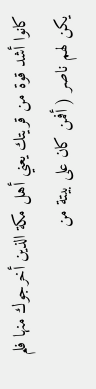كانوا أشد قوة من قريتك يعني أهل مكة الذين أخرجوك منها فلم يكن لهم ناصر ( أفمن كان على بيتة من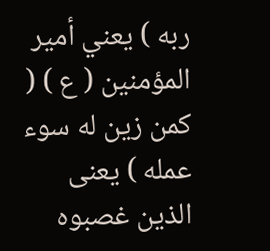ربه ) يعني أمير المؤمنين ( ع ) ( كمن زين له سوء عمله ) يعنى الذين غصبوه